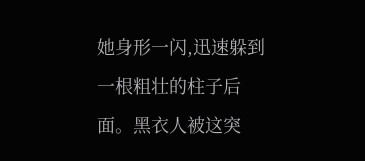她身形一闪,迅速躲到一根粗壮的柱子后面。黑衣人被这突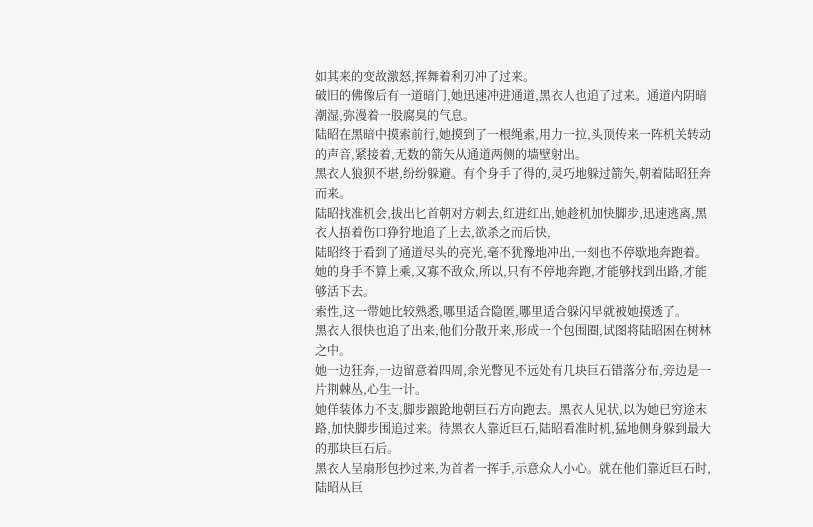如其来的变故激怒,挥舞着利刃冲了过来。
破旧的佛像后有一道暗门,她迅速冲进通道,黑衣人也追了过来。通道内阴暗潮湿,弥漫着一股腐臭的气息。
陆昭在黑暗中摸索前行,她摸到了一根绳索,用力一拉,头顶传来一阵机关转动的声音,紧接着,无数的箭矢从通道两侧的墙壁射出。
黑衣人狼狈不堪,纷纷躲避。有个身手了得的,灵巧地躲过箭矢,朝着陆昭狂奔而来。
陆昭找准机会,拔出匕首朝对方刺去,红进红出,她趁机加快脚步,迅速逃离,黑衣人捂着伤口狰狞地追了上去,欲杀之而后快,
陆昭终于看到了通道尽头的亮光,毫不犹豫地冲出,一刻也不停歇地奔跑着。她的身手不算上乘,又寡不敌众,所以,只有不停地奔跑,才能够找到出路,才能够活下去。
索性,这一带她比较熟悉,哪里适合隐匿,哪里适合躲闪早就被她摸透了。
黑衣人很快也追了出来,他们分散开来,形成一个包围圈,试图将陆昭困在树林之中。
她一边狂奔,一边留意着四周,余光瞥见不远处有几块巨石错落分布,旁边是一片荆棘丛,心生一计。
她佯装体力不支,脚步踉跄地朝巨石方向跑去。黑衣人见状,以为她已穷途末路,加快脚步围追过来。待黑衣人靠近巨石,陆昭看准时机,猛地侧身躲到最大的那块巨石后。
黑衣人呈扇形包抄过来,为首者一挥手,示意众人小心。就在他们靠近巨石时,陆昭从巨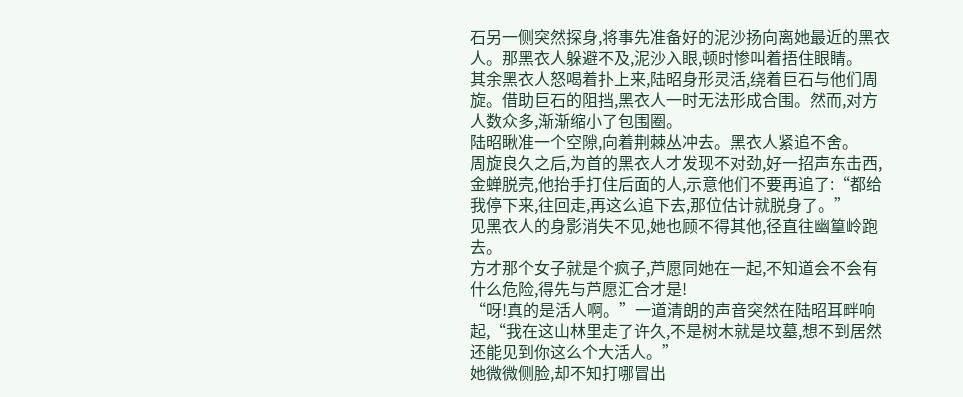石另一侧突然探身,将事先准备好的泥沙扬向离她最近的黑衣人。那黑衣人躲避不及,泥沙入眼,顿时惨叫着捂住眼睛。
其余黑衣人怒喝着扑上来,陆昭身形灵活,绕着巨石与他们周旋。借助巨石的阻挡,黑衣人一时无法形成合围。然而,对方人数众多,渐渐缩小了包围圈。
陆昭瞅准一个空隙,向着荆棘丛冲去。黑衣人紧追不舍。
周旋良久之后,为首的黑衣人才发现不对劲,好一招声东击西,金蝉脱壳,他抬手打住后面的人,示意他们不要再追了:“都给我停下来,往回走,再这么追下去,那位估计就脱身了。”
见黑衣人的身影消失不见,她也顾不得其他,径直往幽篁岭跑去。
方才那个女子就是个疯子,芦愿同她在一起,不知道会不会有什么危险,得先与芦愿汇合才是!
“呀!真的是活人啊。”一道清朗的声音突然在陆昭耳畔响起,“我在这山林里走了许久,不是树木就是坟墓,想不到居然还能见到你这么个大活人。”
她微微侧脸,却不知打哪冒出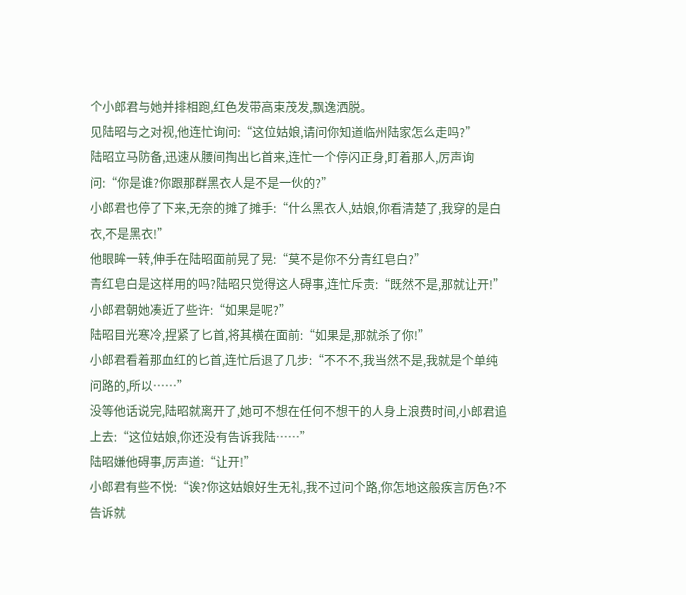个小郎君与她并排相跑,红色发带高束茂发,飘逸洒脱。
见陆昭与之对视,他连忙询问:“这位姑娘,请问你知道临州陆家怎么走吗?”
陆昭立马防备,迅速从腰间掏出匕首来,连忙一个停闪正身,盯着那人,厉声询问:“你是谁?你跟那群黑衣人是不是一伙的?”
小郎君也停了下来,无奈的摊了摊手:“什么黑衣人,姑娘,你看清楚了,我穿的是白衣,不是黑衣!”
他眼眸一转,伸手在陆昭面前晃了晃:“莫不是你不分青红皂白?”
青红皂白是这样用的吗?陆昭只觉得这人碍事,连忙斥责:“既然不是,那就让开!”
小郎君朝她凑近了些许:“如果是呢?”
陆昭目光寒冷,捏紧了匕首,将其横在面前:“如果是,那就杀了你!”
小郎君看着那血红的匕首,连忙后退了几步:“不不不,我当然不是,我就是个单纯问路的,所以……”
没等他话说完,陆昭就离开了,她可不想在任何不想干的人身上浪费时间,小郎君追上去:“这位姑娘,你还没有告诉我陆……”
陆昭嫌他碍事,厉声道:“让开!”
小郎君有些不悦:“诶?你这姑娘好生无礼,我不过问个路,你怎地这般疾言厉色?不告诉就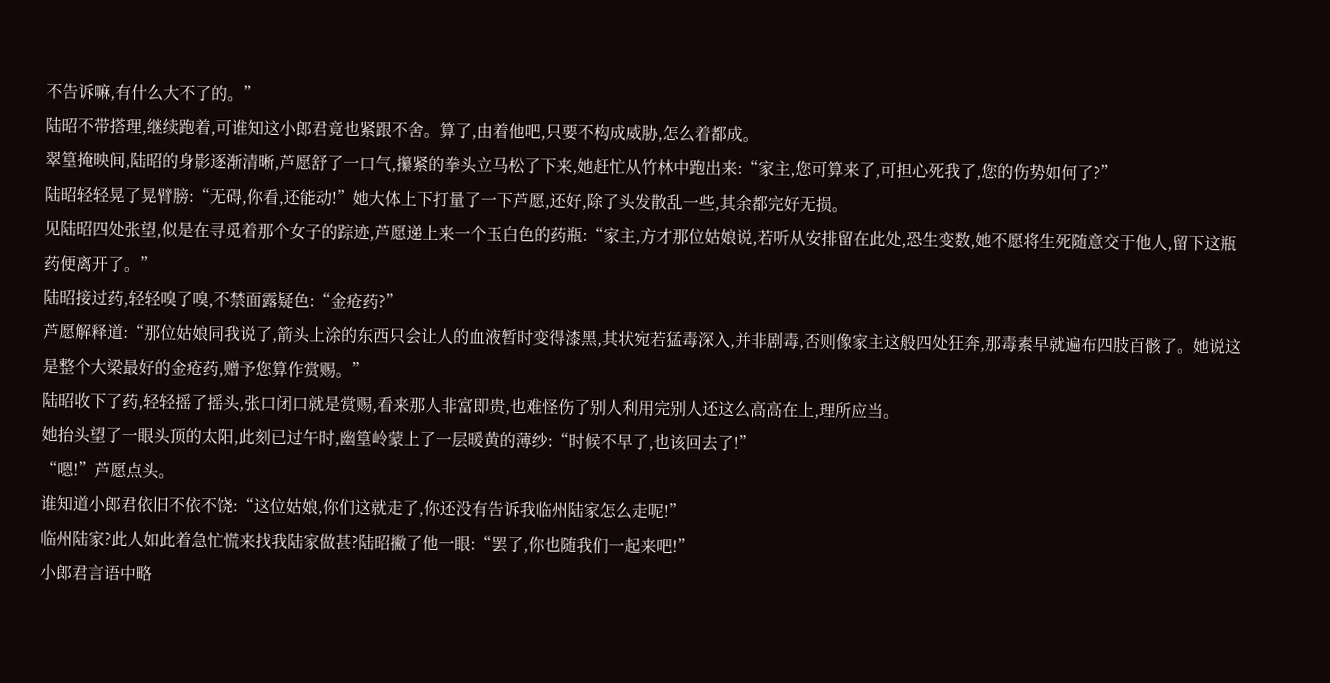不告诉嘛,有什么大不了的。”
陆昭不带搭理,继续跑着,可谁知这小郎君竟也紧跟不舍。算了,由着他吧,只要不构成威胁,怎么着都成。
翠篁掩映间,陆昭的身影逐渐清晰,芦愿舒了一口气,攥紧的拳头立马松了下来,她赶忙从竹林中跑出来:“家主,您可算来了,可担心死我了,您的伤势如何了?”
陆昭轻轻晃了晃臂膀:“无碍,你看,还能动!”她大体上下打量了一下芦愿,还好,除了头发散乱一些,其余都完好无损。
见陆昭四处张望,似是在寻觅着那个女子的踪迹,芦愿递上来一个玉白色的药瓶:“家主,方才那位姑娘说,若听从安排留在此处,恐生变数,她不愿将生死随意交于他人,留下这瓶药便离开了。”
陆昭接过药,轻轻嗅了嗅,不禁面露疑色:“金疮药?”
芦愿解释道:“那位姑娘同我说了,箭头上涂的东西只会让人的血液暂时变得漆黑,其状宛若猛毒深入,并非剧毒,否则像家主这般四处狂奔,那毒素早就遍布四肢百骸了。她说这是整个大梁最好的金疮药,赠予您算作赏赐。”
陆昭收下了药,轻轻摇了摇头,张口闭口就是赏赐,看来那人非富即贵,也难怪伤了别人利用完别人还这么高高在上,理所应当。
她抬头望了一眼头顶的太阳,此刻已过午时,幽篁岭蒙上了一层暖黄的薄纱:“时候不早了,也该回去了!”
“嗯!”芦愿点头。
谁知道小郎君依旧不依不饶:“这位姑娘,你们这就走了,你还没有告诉我临州陆家怎么走呢!”
临州陆家?此人如此着急忙慌来找我陆家做甚?陆昭撇了他一眼:“罢了,你也随我们一起来吧!”
小郎君言语中略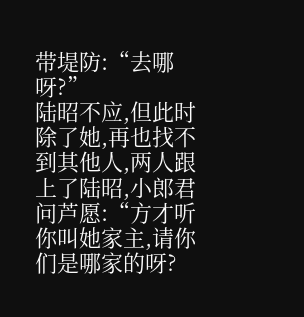带堤防:“去哪呀?”
陆昭不应,但此时除了她,再也找不到其他人,两人跟上了陆昭,小郎君问芦愿:“方才听你叫她家主,请你们是哪家的呀?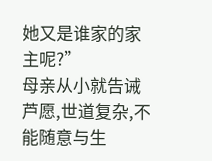她又是谁家的家主呢?”
母亲从小就告诫芦愿,世道复杂,不能随意与生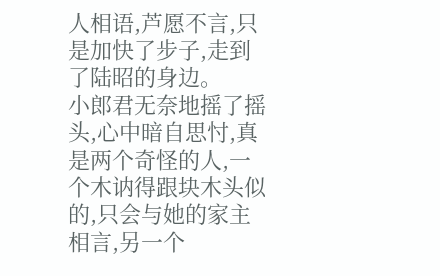人相语,芦愿不言,只是加快了步子,走到了陆昭的身边。
小郎君无奈地摇了摇头,心中暗自思忖,真是两个奇怪的人,一个木讷得跟块木头似的,只会与她的家主相言,另一个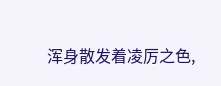浑身散发着凌厉之色,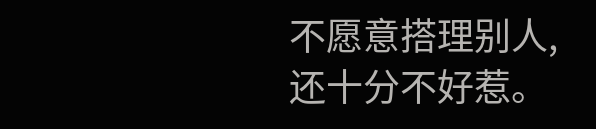不愿意搭理别人,还十分不好惹。